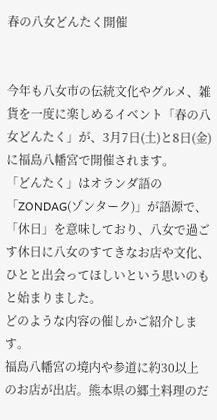春の八女どんたく開催


今年も八女市の伝統文化やグルメ、雑貨を一度に楽しめるイベント「春の八女どんたく」が、3月7日(土)と8日(金)に福島八幡宮で開催されます。
「どんたく」はオランダ語の「ZONDAG(ゾンターク)」が語源で、「休日」を意味しており、八女で過ごす休日に八女のすてきなお店や文化、ひとと出会ってほしいという思いのもと始まりました。
どのような内容の催しかご紹介します。
福島八幡宮の境内や参道に約30以上のお店が出店。熊本県の郷土料理のだ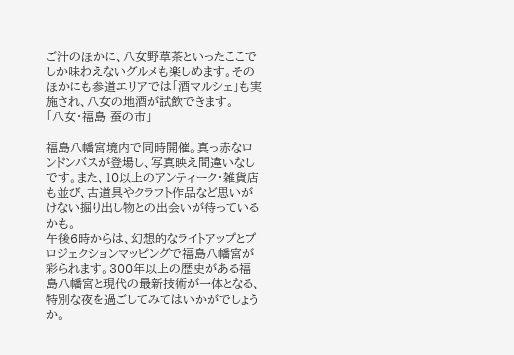ご汁のほかに、八女野草茶といったここでしか味わえないグルメも楽しめます。そのほかにも参道エリアでは「酒マルシェ」も実施され、八女の地酒が試飲できます。
「八女・福島 蚕の市」

福島八幡宮境内で同時開催。真っ赤なロンドンバスが登場し、写真映え間違いなしです。また、10以上のアンティーク・雑貨店も並び、古道具やクラフト作品など思いがけない掘り出し物との出会いが待っているかも。
午後6時からは、幻想的なライトアップとプロジェクションマッピングで福島八幡宮が彩られます。300年以上の歴史がある福島八幡宮と現代の最新技術が一体となる、特別な夜を過ごしてみてはいかがでしょうか。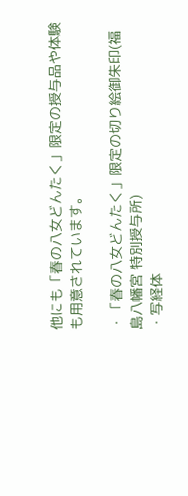他にも「春の八女どんたく」限定の授与品や体験も用意されています。

・「春の八女どんたく」限定の切り絵御朱印(福島八幡宮 特別授与所)
・写経体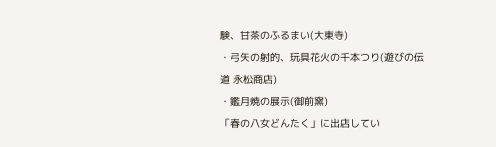験、甘茶のふるまい(大東寺)
・弓矢の射的、玩具花火の千本つり(遊びの伝道 永松商店)
・鑑月焼の展示(御前窯)
「春の八女どんたく」に出店してい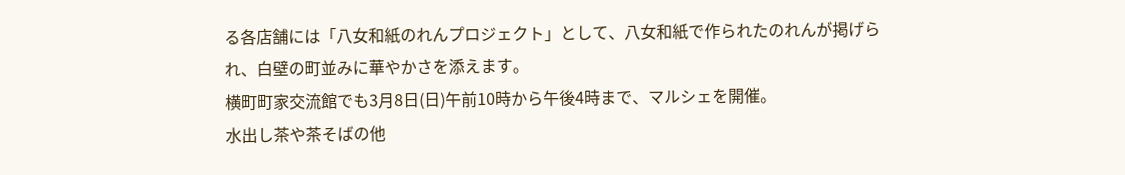る各店舗には「八女和紙のれんプロジェクト」として、八女和紙で作られたのれんが掲げられ、白壁の町並みに華やかさを添えます。
横町町家交流館でも3月8日(日)午前10時から午後4時まで、マルシェを開催。
水出し茶や茶そばの他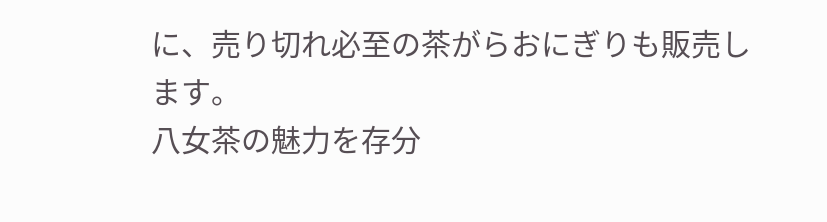に、売り切れ必至の茶がらおにぎりも販売します。
八女茶の魅力を存分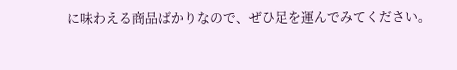に味わえる商品ばかりなので、ぜひ足を運んでみてください。